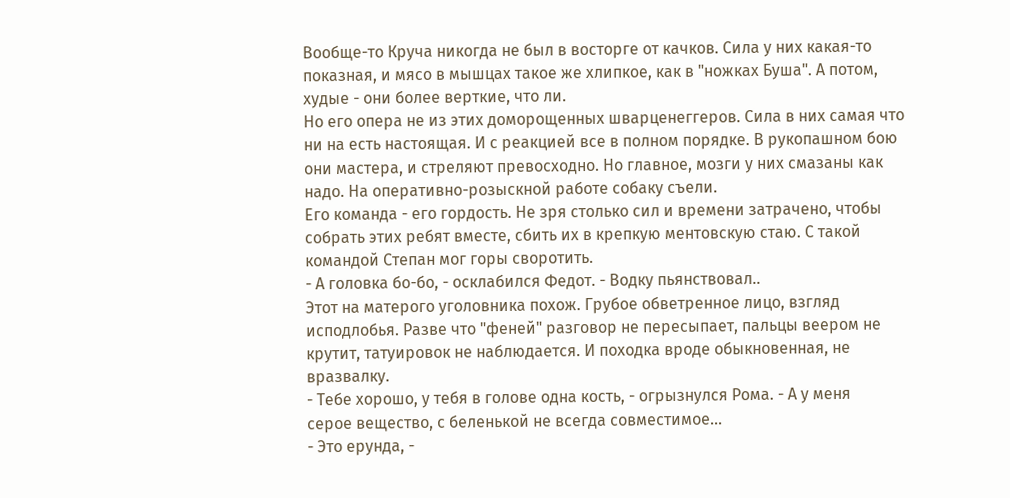Вообще-то Круча никогда не был в восторге от качков. Сила у них какая-то
показная, и мясо в мышцах такое же хлипкое, как в "ножках Буша". А потом,
худые - они более верткие, что ли.
Но его опера не из этих доморощенных шварценеггеров. Сила в них самая что
ни на есть настоящая. И с реакцией все в полном порядке. В рукопашном бою
они мастера, и стреляют превосходно. Но главное, мозги у них смазаны как
надо. На оперативно-розыскной работе собаку съели.
Его команда - его гордость. Не зря столько сил и времени затрачено, чтобы
собрать этих ребят вместе, сбить их в крепкую ментовскую стаю. С такой
командой Степан мог горы своротить.
- А головка бо-бо, - осклабился Федот. - Водку пьянствовал..
Этот на матерого уголовника похож. Грубое обветренное лицо, взгляд
исподлобья. Разве что "феней" разговор не пересыпает, пальцы веером не
крутит, татуировок не наблюдается. И походка вроде обыкновенная, не
вразвалку.
- Тебе хорошо, у тебя в голове одна кость, - огрызнулся Рома. - А у меня
серое вещество, с беленькой не всегда совместимое...
- Это ерунда, -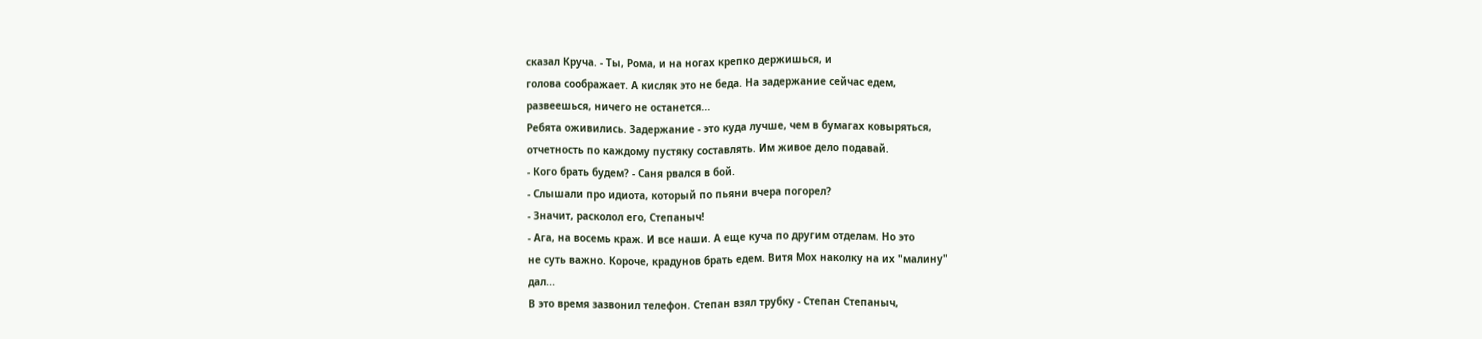сказал Круча. - Ты, Рома, и на ногах крепко держишься, и
голова соображает. А кисляк это не беда. На задержание сейчас едем,
развеешься, ничего не останется...
Ребята оживились. Задержание - это куда лучше, чем в бумагах ковыряться,
отчетность по каждому пустяку составлять. Им живое дело подавай.
- Кого брать будем? - Саня рвался в бой.
- Слышали про идиота, который по пьяни вчера погорел?
- Значит, расколол его, Степаныч!
- Ага, на восемь краж. И все наши. А еще куча по другим отделам. Но это
не суть важно. Короче, крадунов брать едем. Витя Мох наколку на их "малину"
дал...
В это время зазвонил телефон. Степан взял трубку - Степан Степаныч,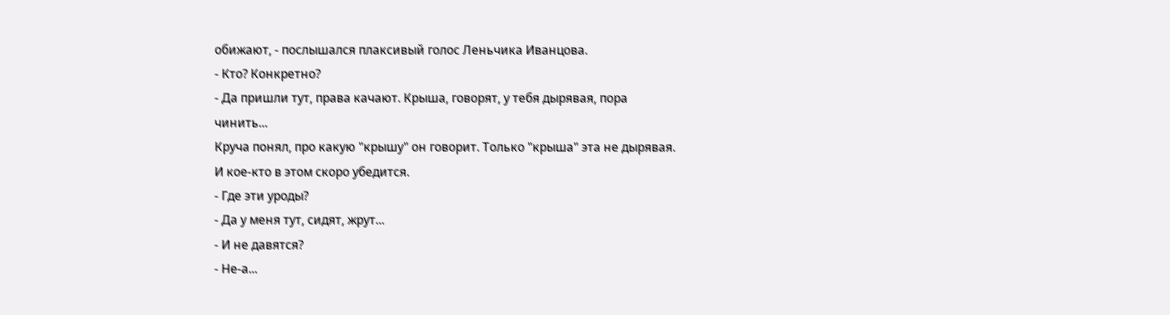обижают, - послышался плаксивый голос Леньчика Иванцова.
- Кто? Конкретно?
- Да пришли тут, права качают. Крыша, говорят, у тебя дырявая, пора
чинить...
Круча понял, про какую "крышу" он говорит. Только "крыша" эта не дырявая.
И кое-кто в этом скоро убедится.
- Где эти уроды?
- Да у меня тут, сидят, жрут...
- И не давятся?
- Не-а...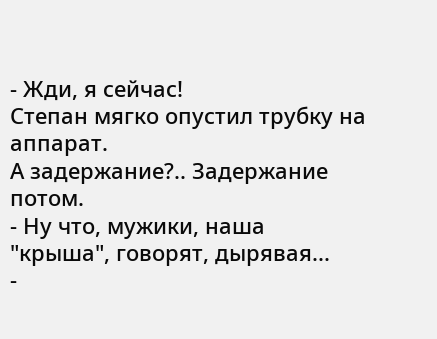- Жди, я сейчас!
Степан мягко опустил трубку на аппарат.
А задержание?.. Задержание потом.
- Ну что, мужики, наша "крыша", говорят, дырявая...
-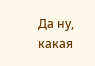Да ну, какая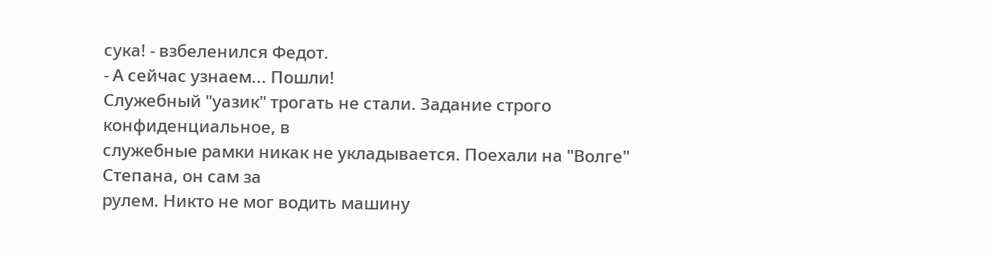сука! - взбеленился Федот.
- А сейчас узнаем... Пошли!
Служебный "уазик" трогать не стали. Задание строго конфиденциальное, в
служебные рамки никак не укладывается. Поехали на "Волге" Степана, он сам за
рулем. Никто не мог водить машину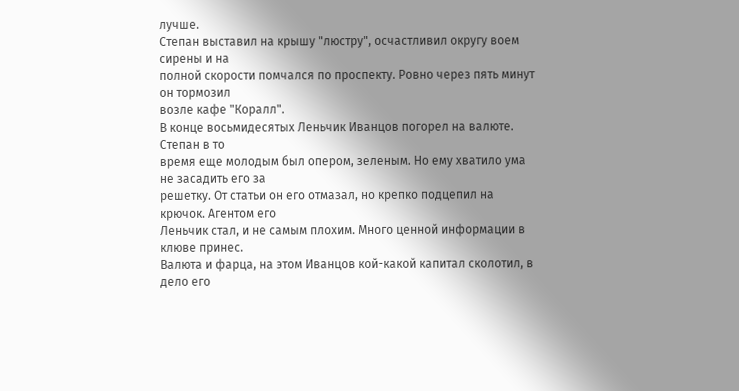лучше.
Степан выставил на крышу "люстру", осчастливил округу воем сирены и на
полной скорости помчался по проспекту. Ровно через пять минут он тормозил
возле кафе "Коралл".
В конце восьмидесятых Леньчик Иванцов погорел на валюте. Степан в то
время еще молодым был опером, зеленым. Но ему хватило ума не засадить его за
решетку. От статьи он его отмазал, но крепко подцепил на крючок. Агентом его
Леньчик стал, и не самым плохим. Много ценной информации в клюве принес.
Валюта и фарца, на этом Иванцов кой-какой капитал сколотил, в дело его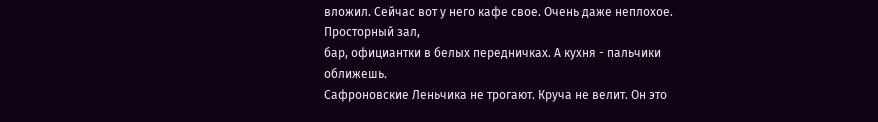вложил. Сейчас вот у него кафе свое. Очень даже неплохое. Просторный зал,
бар, официантки в белых передничках. А кухня - пальчики оближешь.
Сафроновские Леньчика не трогают. Круча не велит. Он это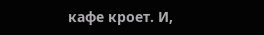кафе кроет. И,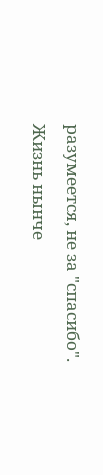разумеется, не за "спасибо".
Жизнь нынче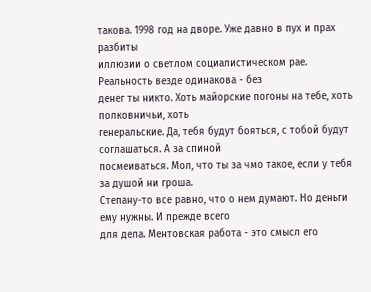такова. 1998 год на дворе. Уже давно в пух и прах разбиты
иллюзии о светлом социалистическом рае. Реальность везде одинакова - без
денег ты никто. Хоть майорские погоны на тебе, хоть полковничьи, хоть
генеральские. Да, тебя будут бояться, с тобой будут соглашаться. А за спиной
посмеиваться. Мол, что ты за чмо такое, если у тебя за душой ни гроша.
Степану-то все равно, что о нем думают. Но деньги ему нужны. И прежде всего
для дела. Ментовская работа - это смысл его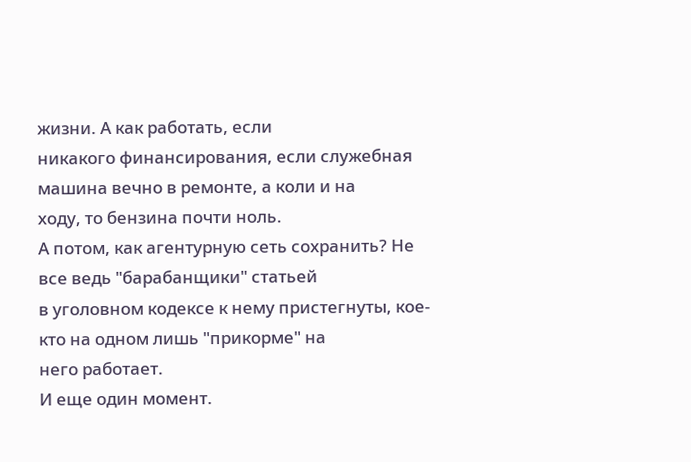жизни. А как работать, если
никакого финансирования, если служебная машина вечно в ремонте, а коли и на
ходу, то бензина почти ноль.
А потом, как агентурную сеть сохранить? Не все ведь "барабанщики" статьей
в уголовном кодексе к нему пристегнуты, кое-кто на одном лишь "прикорме" на
него работает.
И еще один момент.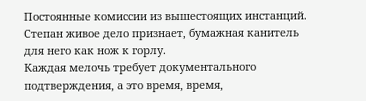Постоянные комиссии из вышестоящих инстанций.
Степан живое дело признает, бумажная канитель для него как нож к горлу.
Каждая мелочь требует документального подтверждения, а это время, время,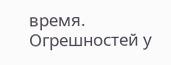время. Огрешностей у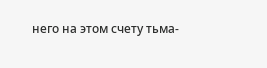него на этом счету тьма-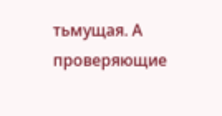тьмущая. А проверяющие